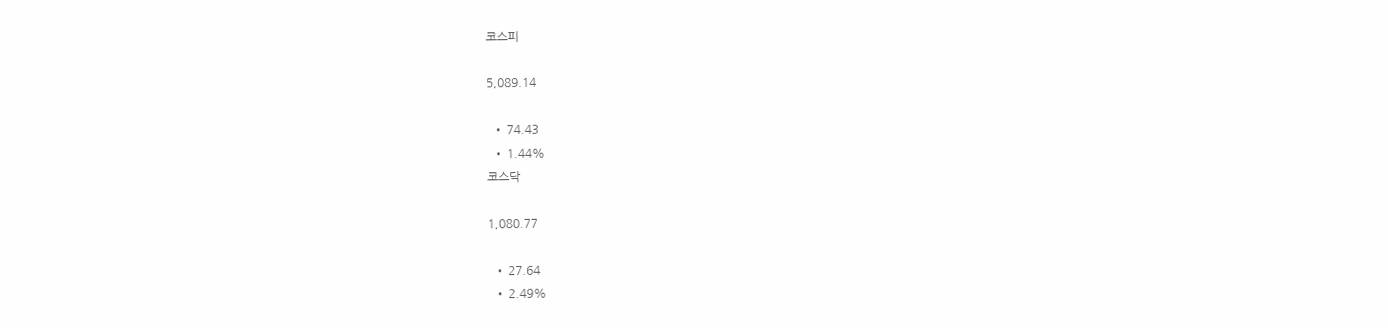코스피

5,089.14

  • 74.43
  • 1.44%
코스닥

1,080.77

  • 27.64
  • 2.49%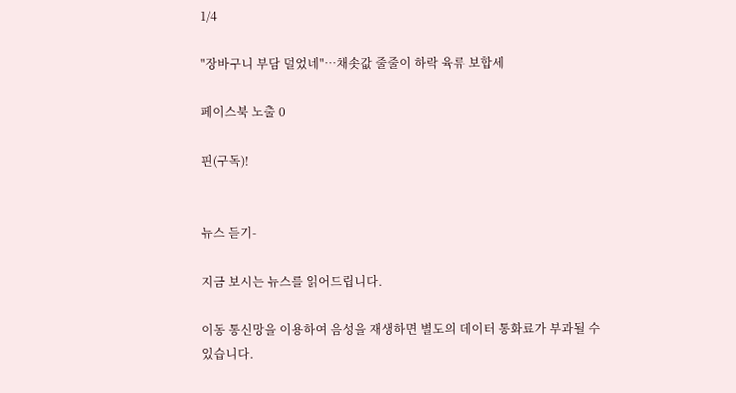1/4

"장바구니 부담 덜었네"…채솟값 줄줄이 하락 육류 보합세

페이스북 노출 0

핀(구독)!


뉴스 듣기-

지금 보시는 뉴스를 읽어드립니다.

이동 통신망을 이용하여 음성을 재생하면 별도의 데이터 통화료가 부과될 수 있습니다.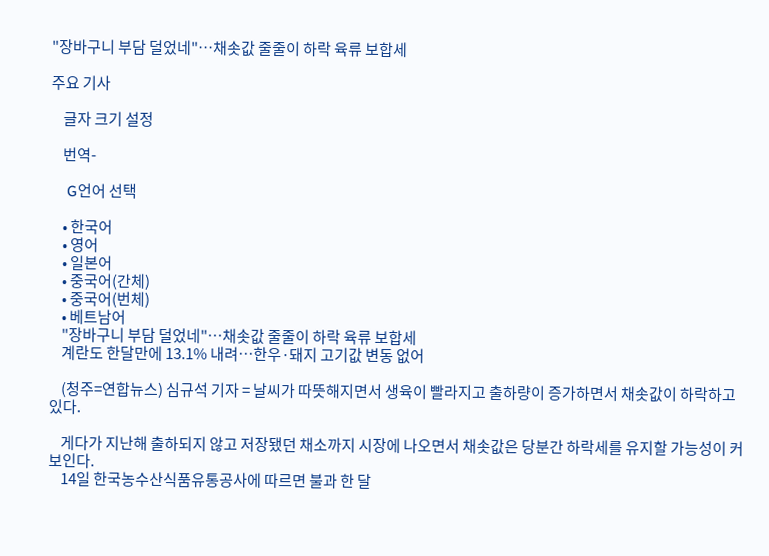"장바구니 부담 덜었네"…채솟값 줄줄이 하락 육류 보합세

주요 기사

    글자 크기 설정

    번역-

    G언어 선택

    • 한국어
    • 영어
    • 일본어
    • 중국어(간체)
    • 중국어(번체)
    • 베트남어
    "장바구니 부담 덜었네"…채솟값 줄줄이 하락 육류 보합세
    계란도 한달만에 13.1% 내려…한우·돼지 고기값 변동 없어

    (청주=연합뉴스) 심규석 기자 = 날씨가 따뜻해지면서 생육이 빨라지고 출하량이 증가하면서 채솟값이 하락하고 있다.

    게다가 지난해 출하되지 않고 저장됐던 채소까지 시장에 나오면서 채솟값은 당분간 하락세를 유지할 가능성이 커 보인다.
    14일 한국농수산식품유통공사에 따르면 불과 한 달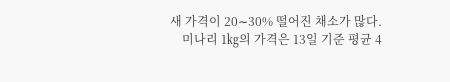새 가격이 20∼30% 떨어진 채소가 많다.
    미나리 1㎏의 가격은 13일 기준 평균 4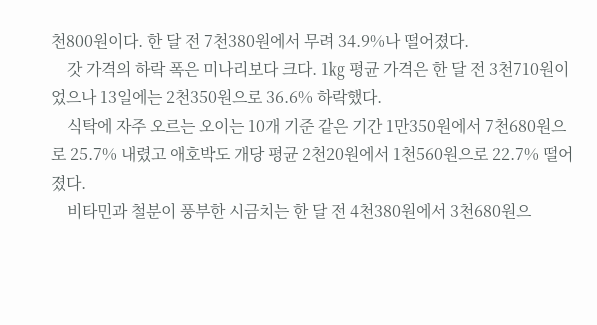천800원이다. 한 달 전 7천380원에서 무려 34.9%나 떨어졌다.
    갓 가격의 하락 폭은 미나리보다 크다. 1㎏ 평균 가격은 한 달 전 3천710원이었으나 13일에는 2천350원으로 36.6% 하락했다.
    식탁에 자주 오르는 오이는 10개 기준 같은 기간 1만350원에서 7천680원으로 25.7% 내렸고 애호박도 개당 평균 2천20원에서 1천560원으로 22.7% 떨어졌다.
    비타민과 철분이 풍부한 시금치는 한 달 전 4천380원에서 3천680원으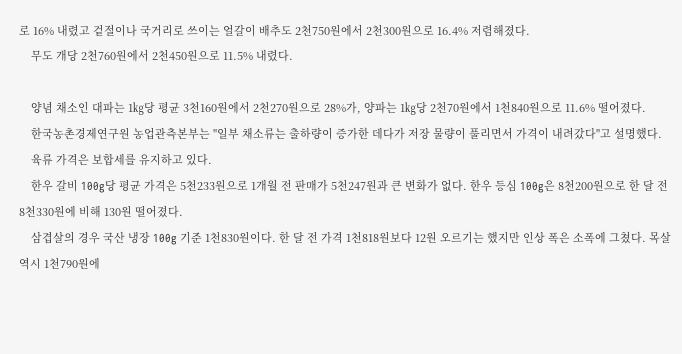로 16% 내렸고 겉절이나 국거리로 쓰이는 얼갈이 배추도 2천750원에서 2천300원으로 16.4% 저렴해졌다.
    무도 개당 2천760원에서 2천450원으로 11.5% 내렸다.

    양념 채소인 대파는 1㎏당 평균 3천160원에서 2천270원으로 28%가, 양파는 1㎏당 2천70원에서 1천840원으로 11.6% 떨어졌다.
    한국농촌경제연구원 농업관측본부는 "일부 채소류는 출하량이 증가한 데다가 저장 물량이 풀리면서 가격이 내려갔다"고 설명했다.
    육류 가격은 보합세를 유지하고 있다.
    한우 갈비 100g당 평균 가격은 5천233원으로 1개월 전 판매가 5천247원과 큰 변화가 없다. 한우 등심 100g은 8천200원으로 한 달 전 8천330원에 비해 130원 떨어졌다.
    삼겹살의 경우 국산 냉장 100g 기준 1천830원이다. 한 달 전 가격 1천818원보다 12원 오르기는 했지만 인상 폭은 소폭에 그쳤다. 목살 역시 1천790원에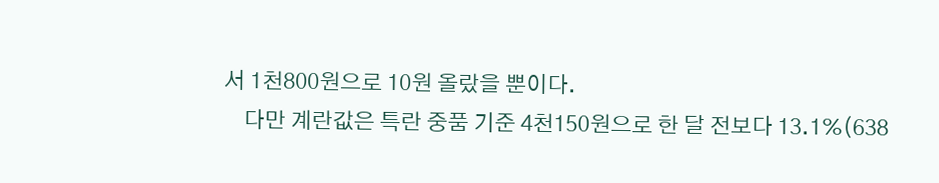서 1천800원으로 10원 올랐을 뿐이다.
    다만 계란값은 특란 중품 기준 4천150원으로 한 달 전보다 13.1%(638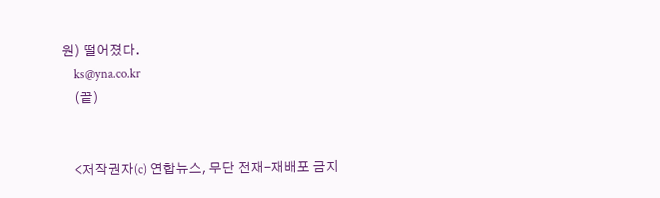원) 떨어졌다.
    ks@yna.co.kr
    (끝)


    <저작권자(c) 연합뉴스, 무단 전재-재배포 금지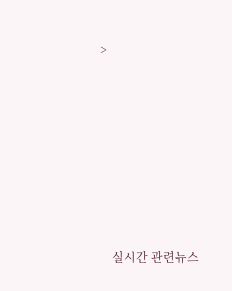>








    실시간 관련뉴스